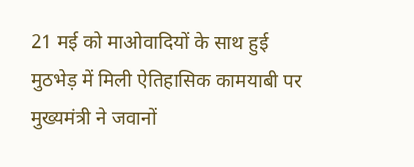21 मई को माओवादियों के साथ हुई मुठभेड़ में मिली ऐतिहासिक कामयाबी पर मुख्यमंत्री ने जवानों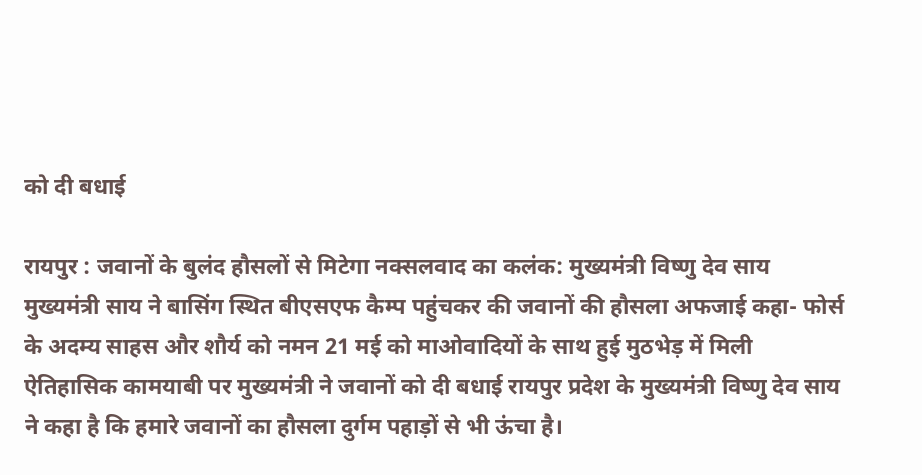को दी बधाई

रायपुर : जवानों के बुलंद हौसलों से मिटेगा नक्सलवाद का कलंक: मुख्यमंत्री विष्णु देव साय मुख्यमंत्री साय ने बासिंग स्थित बीएसएफ कैम्प पहुंचकर की जवानों की हौसला अफजाई कहा- फोर्स के अदम्य साहस और शौर्य को नमन 21 मई को माओवादियों के साथ हुई मुठभेड़ में मिली ऐतिहासिक कामयाबी पर मुख्यमंत्री ने जवानों को दी बधाई रायपुर प्रदेश के मुख्यमंत्री विष्णु देव साय ने कहा है कि हमारे जवानों का हौसला दुर्गम पहाड़ों से भी ऊंचा है।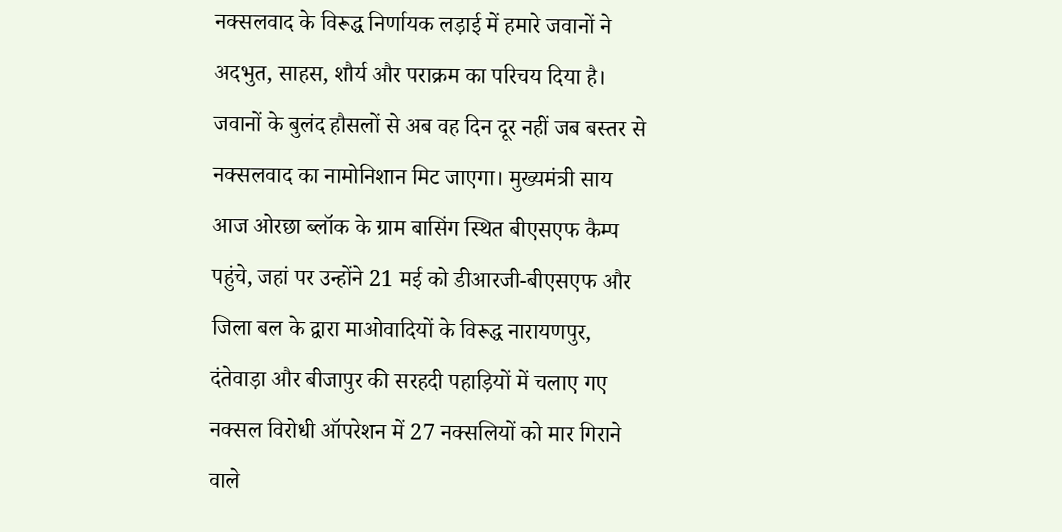नक्सलवाद के विरूद्ध निर्णायक लड़ाई में हमारे जवानों ने अदभुत, साहस, शौर्य और पराक्रम का परिचय दिया है। जवानों के बुलंद हौसलों से अब वह दिन दूर नहीं जब बस्तर से नक्सलवाद का नामोनिशान मिट जाएगा। मुख्यमंत्री साय आज ओरछा ब्लॉक के ग्राम बासिंग स्थित बीएसएफ कैम्प पहुंचे, जहां पर उन्होंने 21 मई को डीआरजी-बीएसएफ और जिला बल के द्वारा माओवादियों के विरूद्ध नारायणपुर, दंतेवाड़ा और बीजापुर की सरहदी पहाड़ियों में चलाए गए नक्सल विरोधी ऑपरेशन में 27 नक्सलियों को मार गिराने वाले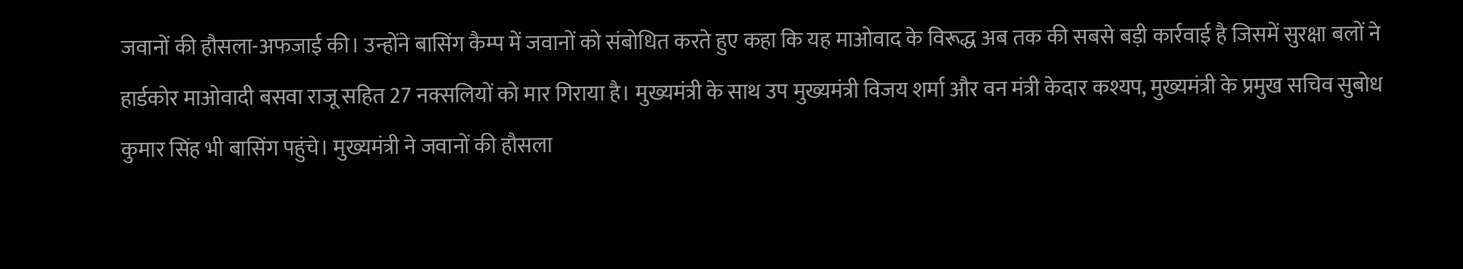जवानों की हौसला-अफजाई की। उन्होंने बासिंग कैम्प में जवानों को संबोधित करते हुए कहा कि यह माओवाद के विरूद्ध अब तक की सबसे बड़ी कार्रवाई है जिसमें सुरक्षा बलों ने हार्डकोर माओवादी बसवा राजू सहित 27 नक्सलियों को मार गिराया है। मुख्यमंत्री के साथ उप मुख्यमंत्री विजय शर्मा और वन मंत्री केदार कश्यप, मुख्यमंत्री के प्रमुख सचिव सुबोध कुमार सिंह भी बासिंग पहुंचे। मुख्यमंत्री ने जवानों की हौसला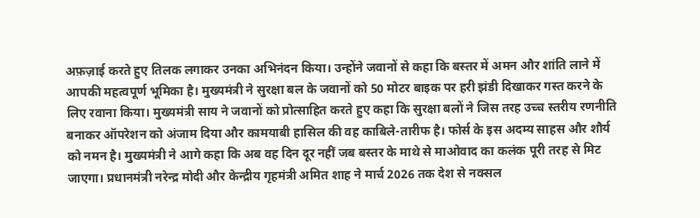अफ़ज़ाई करते हुए तिलक लगाकर उनका अभिनंदन किया। उन्होंने जवानों से कहा कि बस्तर में अमन और शांति लाने में आपकी महत्वपूर्ण भूमिका है। मुख्यमंत्री ने सुरक्षा बल के जवानों को 50 मोटर बाइक पर हरी झंडी दिखाकर गस्त करने के लिए रवाना किया। मुख्यमंत्री साय ने जवानों को प्रोत्साहित करते हुए कहा कि सुरक्षा बलों ने जिस तरह उच्च स्तरीय रणनीति बनाकर ऑपरेशन को अंजाम दिया और कामयाबी हासिल की वह काबिले-तारीफ है। फोर्स के इस अदम्य साहस और शौर्य को नमन है। मुख्यमंत्री ने आगे कहा कि अब वह दिन दूर नहीं जब बस्तर के माथे से माओवाद का कलंक पूरी तरह से मिट जाएगा। प्रधानमंत्री नरेन्द्र मोदी और केन्द्रीय गृहमंत्री अमित शाह ने मार्च 2026 तक देश से नक्सल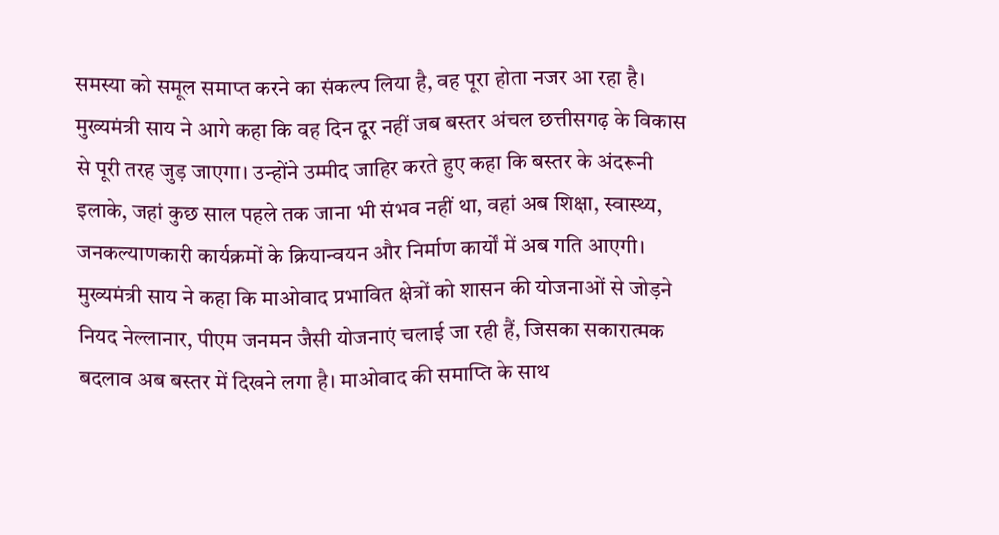समस्या को समूल समाप्त करने का संकल्प लिया है, वह पूरा होता नजर आ रहा है। मुख्यमंत्री साय ने आगे कहा कि वह दिन दूर नहीं जब बस्तर अंचल छत्तीसगढ़ के विकास से पूरी तरह जुड़ जाएगा। उन्होंने उम्मीद जाहिर करते हुए कहा कि बस्तर के अंदरूनी इलाके, जहां कुछ साल पहले तक जाना भी संभव नहीं था, वहां अब शिक्षा, स्वास्थ्य, जनकल्याणकारी कार्यक्रमों के क्रियान्वयन और निर्माण कार्यों में अब गति आएगी। मुख्यमंत्री साय ने कहा कि माओवाद प्रभावित क्षेत्रों को शासन की योजनाओं से जोड़ने नियद नेल्लानार, पीएम जनमन जैसी योजनाएं चलाई जा रही हैं, जिसका सकारात्मक बदलाव अब बस्तर में दिखने लगा है। माओवाद की समाप्ति के साथ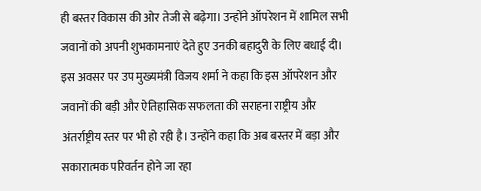ही बस्तर विकास की ओर तेजी से बढ़ेगा। उन्होंने ऑपरेशन में शामिल सभी जवानों को अपनी शुभकामनाएं देते हुए उनकी बहादुरी के लिए बधाई दी। इस अवसर पर उप मुख्यमंत्री विजय शर्मा ने कहा कि इस ऑपरेशन और जवानों की बड़ी और ऐतिहासिक सफलता की सराहना राष्ट्रीय और अंतर्राष्ट्रीय स्तर पर भी हो रही है। उन्होंने कहा कि अब बस्तर में बड़ा और सकारात्मक परिवर्तन होने जा रहा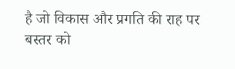है जो विकास और प्रगति की राह पर बस्तर को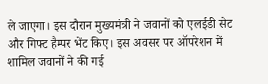ले जाएगा। इस दौरान मुख्यमंत्री ने जवानों को एलईडी सेट और गिफ्ट हैम्पर भेंट किए। इस अवसर पर ऑपरेशन में शामिल जवानों ने की गई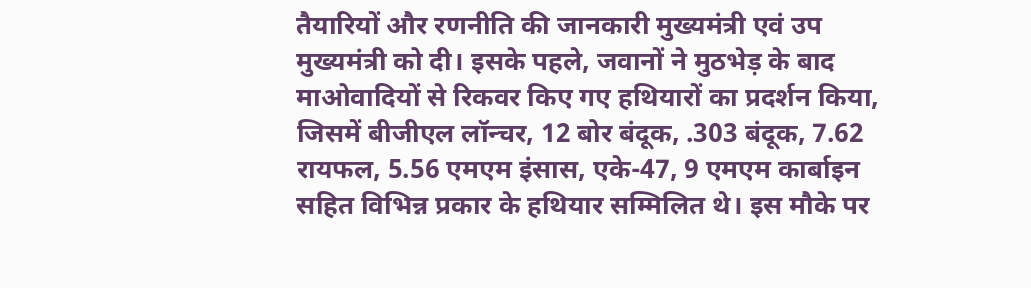तैयारियों और रणनीति की जानकारी मुख्यमंत्री एवं उप मुख्यमंत्री को दी। इसके पहले, जवानों ने मुठभेड़ के बाद माओवादियों से रिकवर किए गए हथियारों का प्रदर्शन किया, जिसमें बीजीएल लॉन्चर, 12 बोर बंदूक, .303 बंदूक, 7.62 रायफल, 5.56 एमएम इंसास, एके-47, 9 एमएम कार्बाइन सहित विभिन्न प्रकार के हथियार सम्मिलित थे। इस मौके पर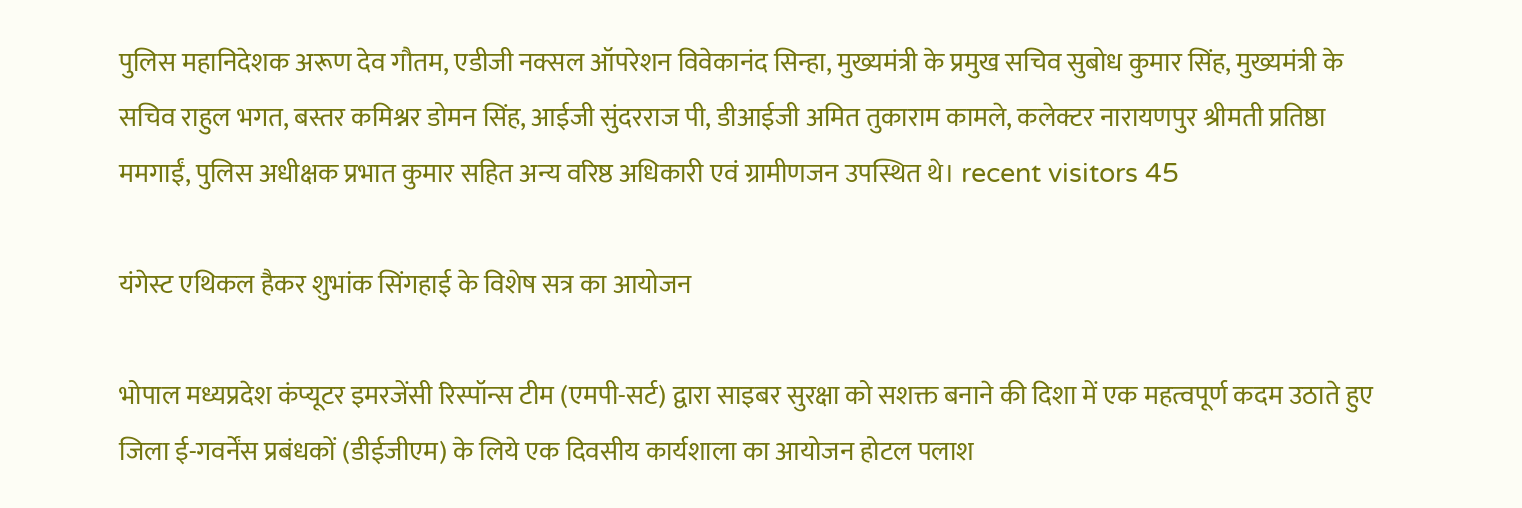पुलिस महानिदेशक अरूण देव गौतम, एडीजी नक्सल ऑपरेशन विवेकानंद सिन्हा, मुख्यमंत्री के प्रमुख सचिव सुबोध कुमार सिंह, मुख्यमंत्री के सचिव राहुल भगत, बस्तर कमिश्नर डोमन सिंह, आईजी सुंदरराज पी, डीआईजी अमित तुकाराम कामले, कलेक्टर नारायणपुर श्रीमती प्रतिष्ठा ममगाईं, पुलिस अधीक्षक प्रभात कुमार सहित अन्य वरिष्ठ अधिकारी एवं ग्रामीणजन उपस्थित थे। recent visitors 45

यंगेस्ट एथिकल हैकर शुभांक सिंगहाई के विशेष सत्र का आयोजन

भोपाल मध्यप्रदेश कंप्यूटर इमरजेंसी रिस्पॉन्स टीम (एमपी-सर्ट) द्वारा साइबर सुरक्षा को सशक्त बनाने की दिशा में एक महत्वपूर्ण कदम उठाते हुए जिला ई-गवर्नेंस प्रबंधकों (डीईजीएम) के लिये एक दिवसीय कार्यशाला का आयोजन होटल पलाश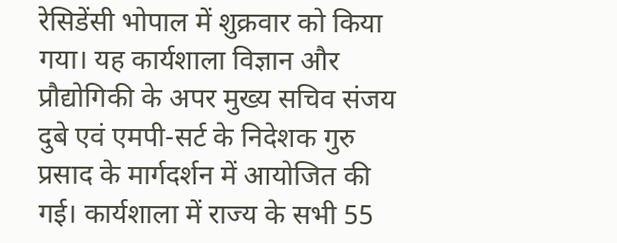रेसिडेंसी भोपाल में शुक्रवार को किया गया। यह कार्यशाला विज्ञान और प्रौद्योगिकी के अपर मुख्य सचिव संजय दुबे एवं एमपी-सर्ट के निदेशक गुरु प्रसाद के मार्गदर्शन में आयोजित की गई। कार्यशाला में राज्य के सभी 55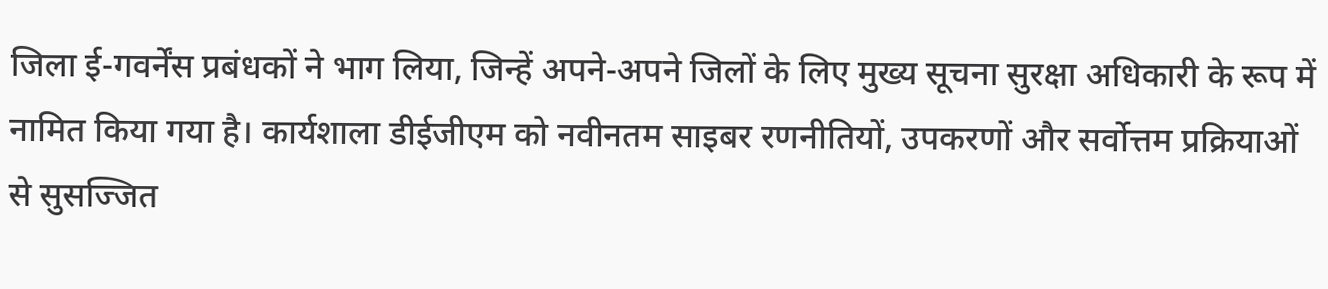जिला ई-गवर्नेंस प्रबंधकों ने भाग लिया, जिन्हें अपने-अपने जिलों के लिए मुख्य सूचना सुरक्षा अधिकारी के रूप में नामित किया गया है। कार्यशाला डीईजीएम को नवीनतम साइबर रणनीतियों, उपकरणों और सर्वोत्तम प्रक्रियाओं से सुसज्जित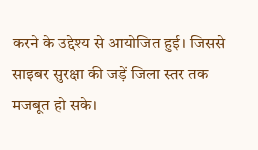करने के उद्देश्य से आयोजित हुई। जिससे साइबर सुरक्षा की जड़ें जिला स्तर तक मजबूत हो सके।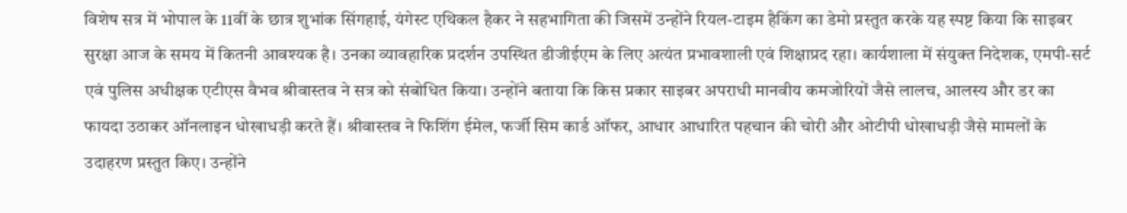विशेष सत्र में भोपाल के 11वीं के छात्र शुभांक सिंगहाई, यंगेस्ट एथिकल हैकर ने सहभागिता की जिसमें उन्होंने रियल-टाइम हैकिंग का डेमो प्रस्तुत करके यह स्पष्ट किया कि साइबर सुरक्षा आज के समय में कितनी आवश्यक है। उनका व्यावहारिक प्रदर्शन उपस्थित डीजीईएम के लिए अत्यंत प्रभावशाली एवं शिक्षाप्रद रहा। कार्यशाला में संयुक्त निदेशक, एमपी-सर्ट एवं पुलिस अधीक्षक एटीएस वैभव श्रीवास्तव ने सत्र को संबोधित किया। उन्होंने बताया कि किस प्रकार साइबर अपराधी मानवीय कमजोरियों जैसे लालच, आलस्य और डर का फायदा उठाकर ऑनलाइन धोखाधड़ी करते हैं। श्रीवास्तव ने फिशिंग ईमेल, फर्जी सिम कार्ड ऑफर, आधार आधारित पहचान की चोरी और ओटीपी धोखाधड़ी जैसे मामलों के उदाहरण प्रस्तुत किए। उन्होंने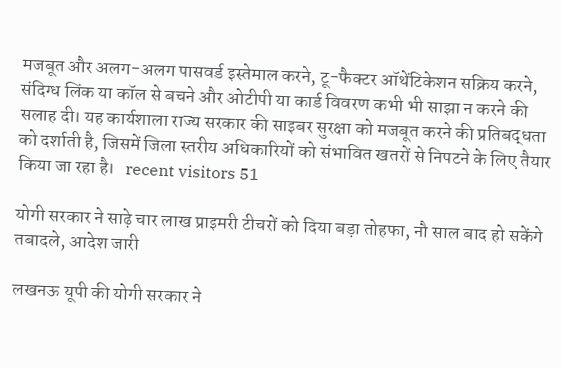मजबूत और अलग-अलग पासवर्ड इस्तेमाल करने, टू-फैक्टर ऑथेंटिकेशन सक्रिय करने, संदिग्ध लिंक या कॉल से बचने और ओटीपी या कार्ड विवरण कभी भी साझा न करने की सलाह दी। यह कार्यशाला राज्य सरकार की साइबर सुरक्षा को मजबूत करने की प्रतिबद्धता को दर्शाती है, जिसमें जिला स्तरीय अधिकारियों को संभावित खतरों से निपटने के लिए तैयार किया जा रहा है।   recent visitors 51

योगी सरकार ने साढ़े चार लाख प्राइमरी टीचरों को दिया बड़ा तोहफा, नौ साल बाद हो सकेंगे तबादले, आदेश जारी

लखनऊ यूपी की योगी सरकार ने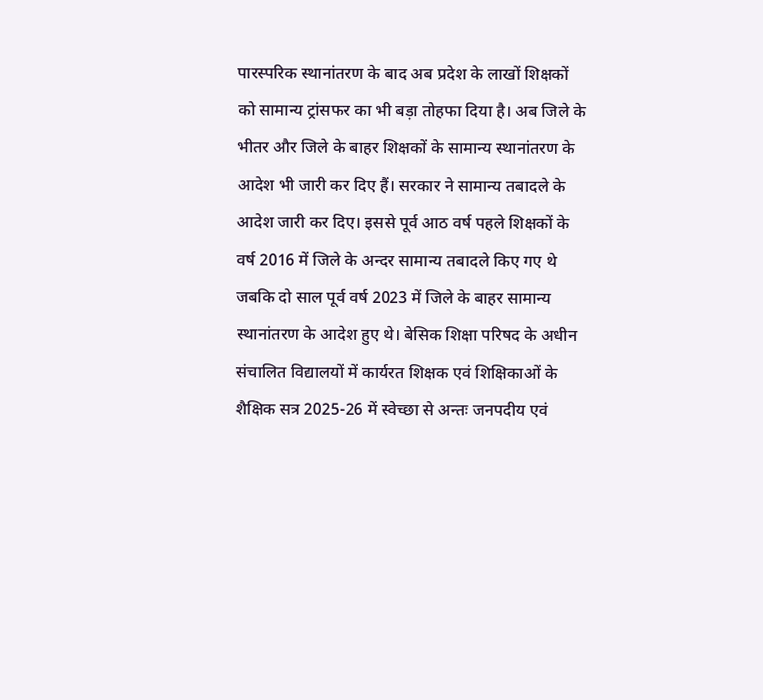पारस्परिक स्थानांतरण के बाद अब प्रदेश के लाखों शिक्षकों को सामान्य ट्रांसफर का भी बड़ा तोहफा दिया है। अब जिले के भीतर और जिले के बाहर शिक्षकों के सामान्य स्थानांतरण के आदेश भी जारी कर दिए हैं। सरकार ने सामान्य तबादले के आदेश जारी कर दिए। इससे पूर्व आठ वर्ष पहले शिक्षकों के वर्ष 2016 में जिले के अन्दर सामान्य तबादले किए गए थे जबकि दो साल पूर्व वर्ष 2023 में जिले के बाहर सामान्य स्थानांतरण के आदेश हुए थे। बेसिक शिक्षा परिषद के अधीन संचालित विद्यालयों में कार्यरत शिक्षक एवं शिक्षिकाओं के शैक्षिक सत्र 2025-26 में स्वेच्छा से अन्तः जनपदीय एवं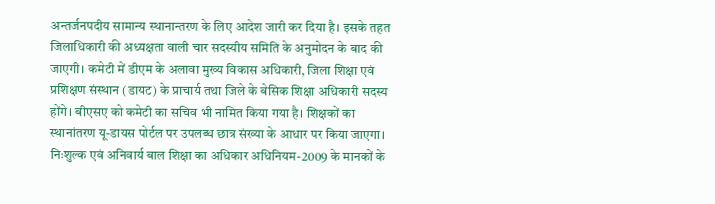अन्तर्जनपदीय सामान्य स्थानान्तरण के लिए आदेश जारी कर दिया है। इसके तहत जिलाधिकारी की अध्यक्षता वाली चार सदस्यीय समिति के अनुमोदन के बाद की जाएगी। कमेटी में डीएम के अलावा मुख्य विकास अधिकारी, जिला शिक्षा एवं प्रशिक्षण संस्थान (डायट) के प्राचार्य तथा जिले के बेसिक शिक्षा अधिकारी सदस्य होंगे। बीएसए को कमेटी का सचिव भी नामित किया गया है। शिक्षकों का स्थानांतरण यू-डायस पोर्टल पर उपलब्ध छात्र संख्या के आधार पर किया जाएगा। निःशुल्क एवं अनिवार्य बाल शिक्षा का अधिकार अधिनियम-2009 के मानकों के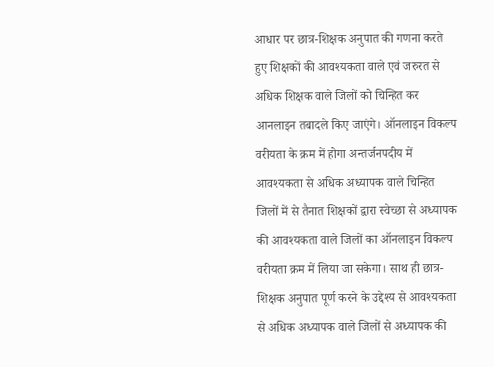आधार पर छात्र-शिक्षक अनुपात की गणना करते हुए शिक्षकों की आवश्यकता वाले एवं जरुरत से अधिक शिक्षक वाले जिलों को चिन्हित कर आनलाइन तबादले किए जाएंगे। ऑनलाइन विकल्प वरीयता के क्रम में होगा अन्तर्जनपदीय में आवश्यकता से अधिक अध्यापक वाले चिन्हित जिलों में से तैनात शिक्षकों द्वारा स्वेच्छा से अध्यापक की आवश्यकता वाले जिलों का ऑनलाइन विकल्प वरीयता क्रम में लिया जा सकेगा। साथ ही छात्र-शिक्षक अनुपात पूर्ण करने के उद्देश्य से आवश्यकता से अधिक अध्यापक वाले जिलों से अध्यापक की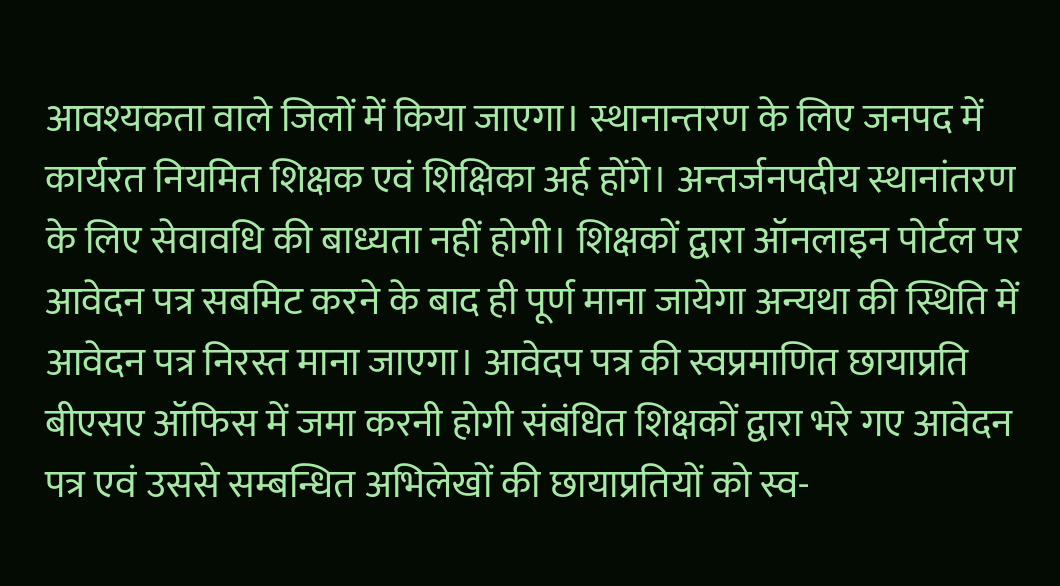आवश्यकता वाले जिलों में किया जाएगा। स्थानान्तरण के लिए जनपद में कार्यरत नियमित शिक्षक एवं शिक्षिका अर्ह होंगे। अन्तर्जनपदीय स्थानांतरण के लिए सेवावधि की बाध्यता नहीं होगी। शिक्षकों द्वारा ऑनलाइन पोर्टल पर आवेदन पत्र सबमिट करने के बाद ही पूर्ण माना जायेगा अन्यथा की स्थिति में आवेदन पत्र निरस्त माना जाएगा। आवेदप पत्र की स्वप्रमाणित छायाप्रति बीएसए ऑफिस में जमा करनी होगी संबंधित शिक्षकों द्वारा भरे गए आवेदन पत्र एवं उससे सम्बन्धित अभिलेखों की छायाप्रतियों को स्व-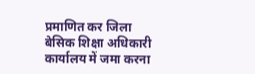प्रमाणित कर जिला बेसिक शिक्षा अधिकारी कार्यालय में जमा करना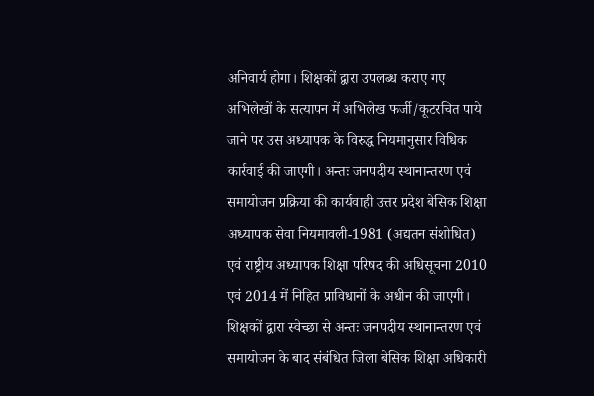अनिवार्य होगा। शिक्षकों द्वारा उपलब्ध कराए गए अभिलेखों के सत्यापन में अभिलेख फर्जी/कूटरचित पाये जाने पर ‌उस अध्यापक के विरुद्ध नियमानुसार विधिक कार्रवाई की जाएगी। अन्तः जनपदीय स्थानान्तरण एवं समायोजन प्रक्रिया की कार्यवाही उत्तर प्रदेश बेसिक शिक्षा अध्यापक सेवा नियमावली-1981 (अद्यतन संशोधित) एवं राष्ट्रीय अध्यापक शिक्षा परिषद की अधिसूचना 2010 एवं 2014 में निहित प्राविधानों के अधीन की जाएगी। शिक्षकों द्वारा स्वेच्छा से अन्तः जनपदीय स्थानान्तरण एवं समायोजन के बाद संबंधित जिला बेसिक शिक्षा अधिकारी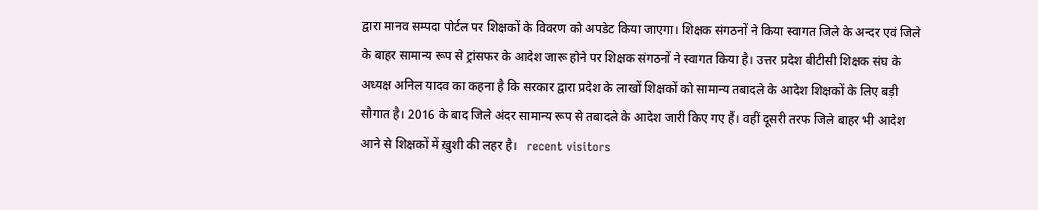द्वारा मानव सम्पदा पोर्टल पर शिक्षकों के विवरण को अपडेट किया जाएगा। शिक्षक संगठनों ने किया स्वागत जिले के अन्दर एवं जिले के बाहर सामान्य रूप से ट्रांसफर के आदेश जारू होने पर शिक्षक संगठनों ने स्वागत किया है। उत्तर प्रदेश बीटीसी शिक्षक संघ के अध्यक्ष अनिल यादव का कहना है कि सरकार द्वारा प्रदेश के लाखों शिक्षकों को सामान्य तबादले के आदेश शिक्षकों के लिए बड़ी सौगात है। 2016 के बाद जिले अंदर सामान्य रूप से तबादले के आदेश जारी किए गए हैं। वहीं दूसरी तरफ जिले बाहर भी आदेश आने से शिक्षकों में ख़ुशी की लहर है।   recent visitors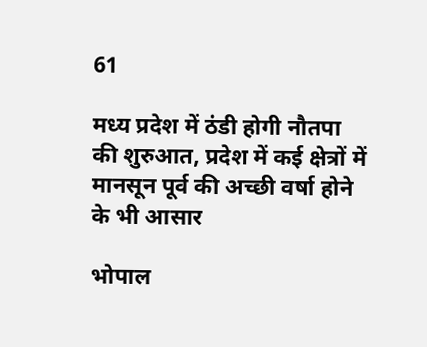61

मध्य प्रदेश में ठंडी होगी नौतपा की शुरुआत, प्रदेश में कई क्षेत्रों में मानसून पूर्व की अच्छी वर्षा होने के भी आसार

भोपाल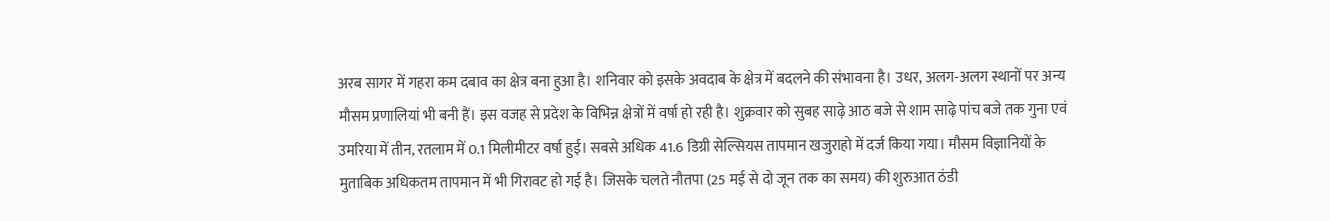अरब सागर में गहरा कम दबाव का क्षेत्र बना हुआ है। शनिवार को इसके अवदाब के क्षेत्र में बदलने की संभावना है। उधर, अलग-अलग स्थानों पर अन्य मौसम प्रणालियां भी बनी हैं। इस वजह से प्रदेश के विभिन्न क्षेत्रों में वर्षा हो रही है। शुक्रवार को सुबह साढ़े आठ बजे से शाम साढ़े पांच बजे तक गुना एवं उमरिया में तीन, रतलाम में 0.1 मिलीमीटर वर्षा हुई। सबसे अधिक 41.6 डिग्री सेल्सियस तापमान खजुराहो में दर्ज किया गया। मौसम विज्ञानियों के मुताबिक अधिकतम तापमान में भी गिरावट हो गई है। जिसके चलते नौतपा (25 मई से दो जून तक का समय) की शुरुआत ठंडी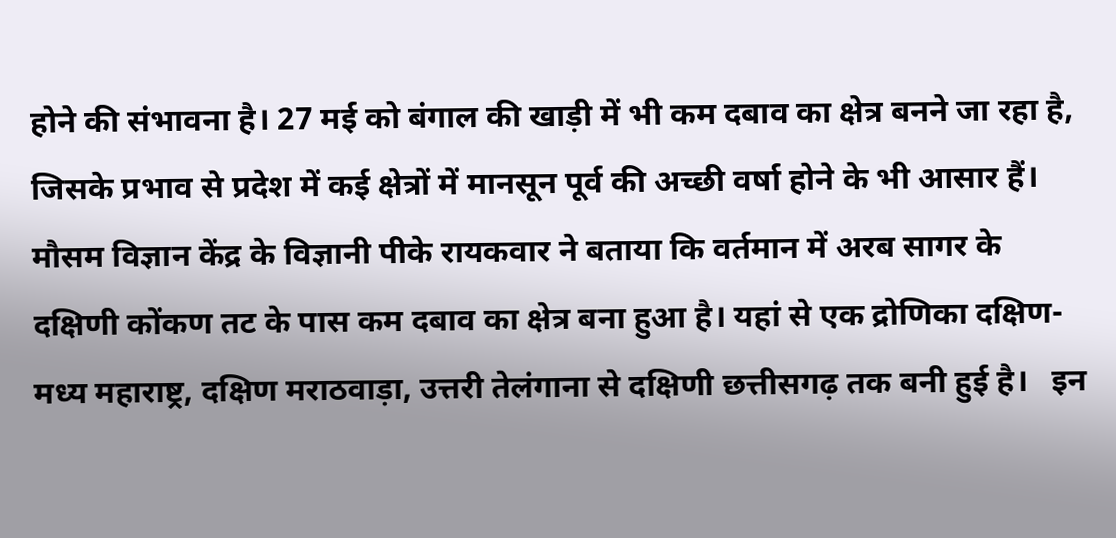होने की संभावना है। 27 मई को बंगाल की खाड़ी में भी कम दबाव का क्षेत्र बनने जा रहा है, जिसके प्रभाव से प्रदेश में कई क्षेत्रों में मानसून पूर्व की अच्छी वर्षा होने के भी आसार हैं। मौसम विज्ञान केंद्र के विज्ञानी पीके रायकवार ने बताया कि वर्तमान में अरब सागर के दक्षिणी कोंकण तट के पास कम दबाव का क्षेत्र बना हुआ है। यहां से एक द्रोणिका दक्षिण-मध्य महाराष्ट्र, दक्षिण मराठवाड़ा, उत्तरी तेलंगाना से दक्षिणी छत्तीसगढ़ तक बनी हुई है।   इन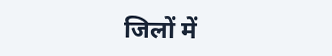जिलों में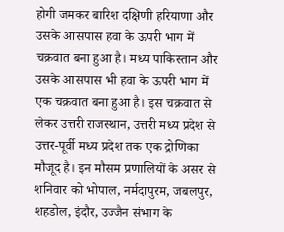होगी जमकर बारिश दक्षिणी हरियाणा और उसके आसपास हवा के ऊपरी भाग में चक्रवात बना हुआ है। मध्य पाकिस्तान और उसके आसपास भी हवा के ऊपरी भाग में एक चक्रवात बना हुआ है। इस चक्रवात से लेकर उत्तरी राजस्थान, उत्तरी मध्य प्रदेश से उत्तर-पूर्वी मध्य प्रदेश तक एक द्रोणिका मौजूद है। इन मौसम प्रणालियों के असर से शनिवार को भोपाल, नर्मदापुरम, जबलपुर, शहडोल, इंदौर, उज्जैन संभाग के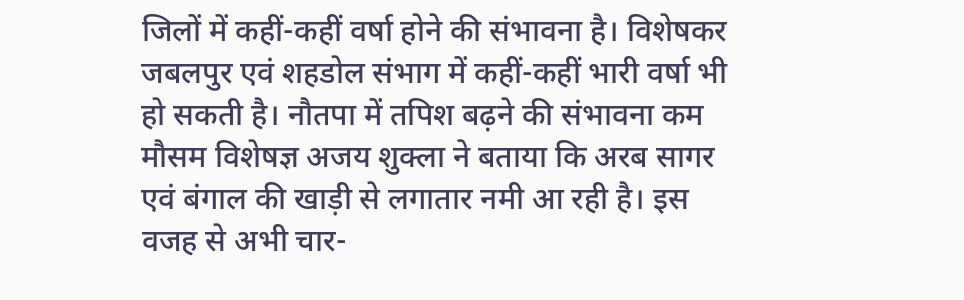जिलों में कहीं-कहीं वर्षा होने की संभावना है। विशेषकर जबलपुर एवं शहडोल संभाग में कहीं-कहीं भारी वर्षा भी हो सकती है। नौतपा में तपिश बढ़ने की संभावना कम मौसम विशेषज्ञ अजय शुक्ला ने बताया कि अरब सागर एवं बंगाल की खाड़ी से लगातार नमी आ रही है। इस वजह से अभी चार-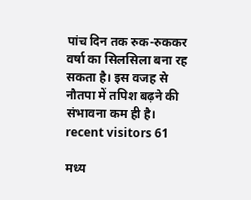पांच दिन तक रुक-रुककर वर्षा का सिलसिला बना रह सकता है। इस वजह से नौतपा में तपिश बढ़ने की संभावना कम ही है। recent visitors 61

मध्‍य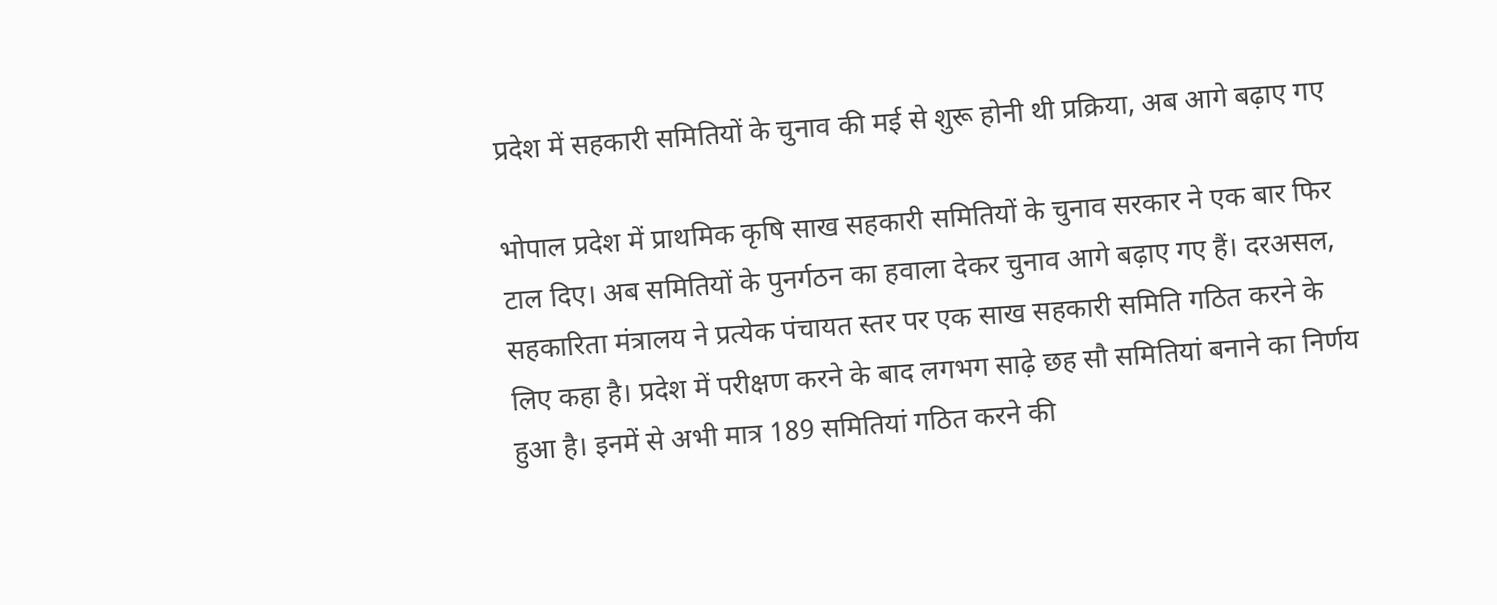प्रदेश में सहकारी समितियों के चुनाव की मई से शुरू होनी थी प्रक्रिया, अब आगे बढ़ाए गए

भोपाल प्रदेश में प्राथमिक कृषि साख सहकारी समितियों के चुनाव सरकार ने एक बार फिर टाल दिए। अब समितियों के पुनर्गठन का हवाला देकर चुनाव आगे बढ़ाए गए हैं। दरअसल, सहकारिता मंत्रालय ने प्रत्येक पंचायत स्तर पर एक साख सहकारी समिति गठित करने के लिए कहा है। प्रदेश में परीक्षण करने के बाद लगभग साढ़े छह सौ समितियां बनाने का निर्णय हुआ है। इनमें से अभी मात्र 189 समितियां गठित करने की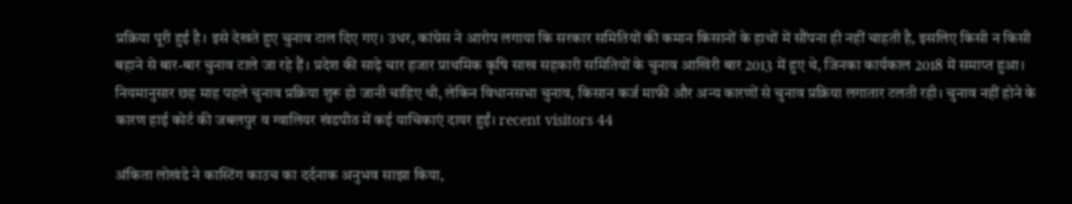प्रक्रिया पूरी हुई है। इसे देखते हुए चुनाव टाल दिए गए। उधर, कांग्रेस ने आरोप लगाया कि सरकार समितियों की कमान किसानों के हाथों में सौंपना ही नहीं चाहती है, इसलिए किसी न किसी बहाने से बार-बार चुनाव टाले जा रहे हैं। प्रदेश की साढ़े चार हजार प्राथमिक कृषि साख सहकारी समितियों के चुनाव आखिरी बार 2013 में हुए थे, जिनका कार्यकाल 2018 में समाप्त हुआ। नियमानुसार छह माह पहले चुनाव प्रक्रिया शुरू हो जानी चाहिए थी, लेकिन विधानसभा चुनाव, किसान कर्ज माफी और अन्य कारणों से चुनाव प्रक्रिया लगातार टलती रही। चुनाव नहीं होने के कारण हाई कोर्ट की जबलपुर व ग्वालियर खंडपीठ में कई याचिकाएं दायर हुईं। recent visitors 44

अंकिता लोखंडे ने कास्टिंग काउच का दर्दनाक अनुभव साझा किया,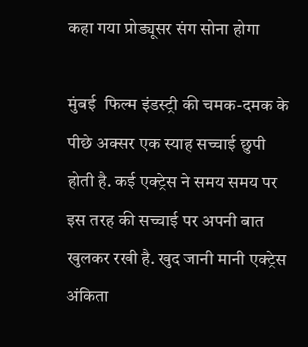कहा गया प्रोड्यूसर संग सोना होगा

मुंबई  फिल्म इंडस्ट्री की चमक-दमक के पीछे अक्सर एक स्याह सच्चाई छुपी होती है. कई एक्ट्रेस ने समय समय पर इस तरह की सच्चाई पर अपनी बात खुलकर रखी है. खुद जानी मानी एक्ट्रेस अंकिता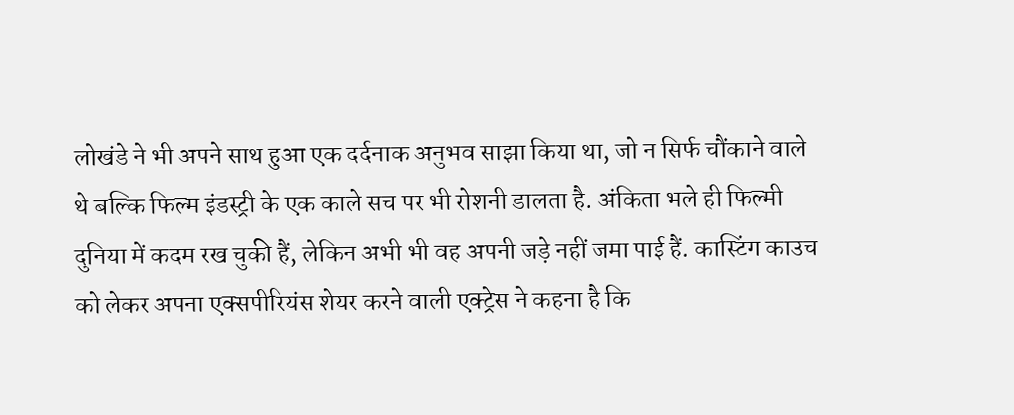लोखंडे ने भी अपने साथ हुआ एक दर्दनाक अनुभव साझा किया था, जो न सिर्फ चौंकाने वाले थे बल्कि फिल्म इंडस्ट्री के एक काले सच पर भी रोशनी डालता है. अंकिता भले ही फिल्मी दुनिया में कदम रख चुकी हैं, लेकिन अभी भी वह अपनी जड़े नहीं जमा पाई हैं. कास्टिंग काउच को लेकर अपना एक्सपीरियंस शेयर करने वाली एक्ट्रेस ने कहना है कि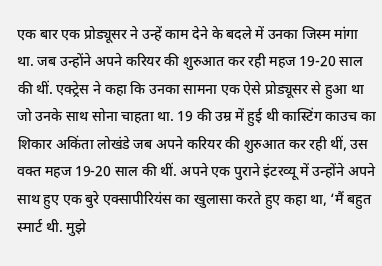एक बार एक प्रोड्यूसर ने उन्हें काम देने के बदले में उनका जिस्म मांगा था. जब उन्होंने अपने करियर की शुरुआत कर रही महज 19-20 साल की थीं. एक्ट्रेस ने कहा कि उनका सामना एक ऐसे प्रोड्यूसर से हुआ था जो उनके साथ सोना चाहता था. 19 की उम्र में हुई थी कास्टिंग काउच का शिकार अकिंता लोखंडे जब अपने करियर की शुरुआत कर रही थीं, उस वक्त महज 19-20 साल की थीं. अपने एक पुराने इंटरव्यू में उन्होंने अपने साथ हुए एक बुरे एक्सापीरियंस का खुलासा करते हुए कहा था, ‘मैं बहुत स्मार्ट थी. मुझे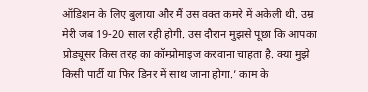ऑडिशन के लिए बुलाया और मैं उस वक्त कमरे में अकेली थी. उम्र मेरी जब 19-20 साल रही होगी. उस दौरान मुझसे पूछा कि आपका प्रोड्यूसर किस तरह का कॉम्प्रोमाइज करवाना चाहता है. क्या मुझे किसी पार्टी या फिर डिनर में साथ जाना होगा.’ काम के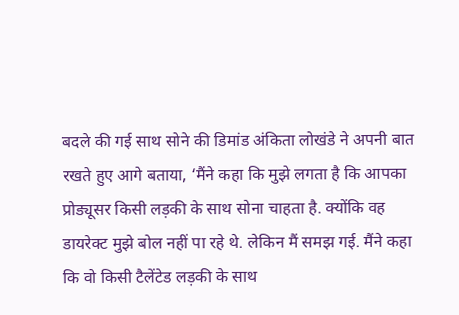बदले की गई साथ सोने की डिमांड अंकिता लोखंडे ने अपनी बात रखते हुए आगे बताया, ‘मैंने कहा कि मुझे लगता है कि आपका प्रोड्यूसर किसी लड़की के साथ सोना चाहता है. क्योंकि वह डायरेक्ट मुझे बोल नहीं पा रहे थे. लेकिन मैं समझ गई. मैंने कहा कि वो किसी टैलेंटेड लड़की के साथ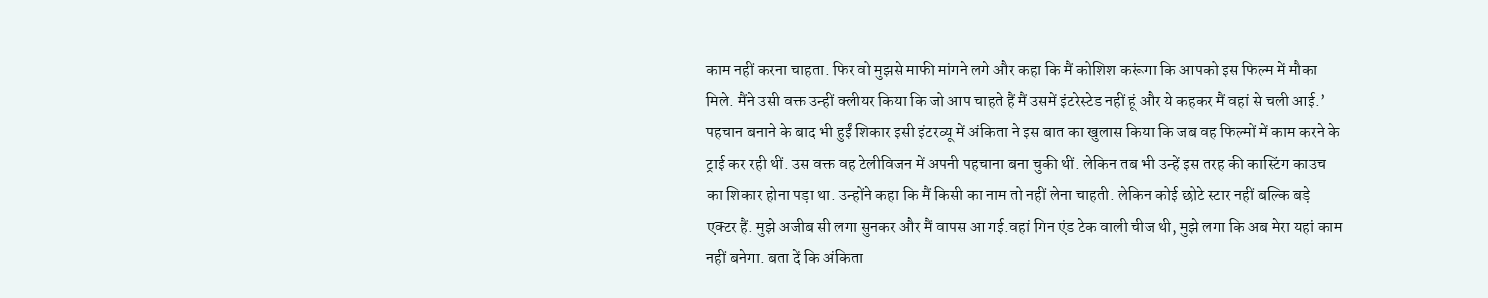काम नहीं करना चाहता. फिर वो मुझसे माफी मांगने लगे और कहा कि मैं कोशिश करूंगा कि आपको इस फिल्म में मौका मिले. मैंने उसी वक्त उन्हीं क्लीयर किया कि जो आप चाहते हैं मैं उसमें इंटरेस्टेड नहीं हूं और ये कहकर मैं वहां से चली आई.’ पहचान बनाने के बाद भी हुईं शिकार इसी इंटरव्यू में अंकिता ने इस बात का खुलास किया कि जब वह फिल्मों में काम करने के ट्राई कर रही थीं. उस वक्त वह टेलीविजन में अपनी पहचाना बना चुकी थीं. लेकिन तब भी उन्हें इस तरह की कास्टिंग काउच का शिकार होना पड़ा था. उन्होंने कहा कि मैं किसी का नाम तो नहीं लेना चाहती. लेकिन कोई छोटे स्टार नहीं बल्कि बड़े एक्टर हैं. मुझे अजीब सी लगा सुनकर और मैं वापस आ गई.वहां गिन एंड टेक वाली चीज थी, मुझे लगा कि अब मेरा यहां काम नहीं बनेगा. बता दें कि अंकिता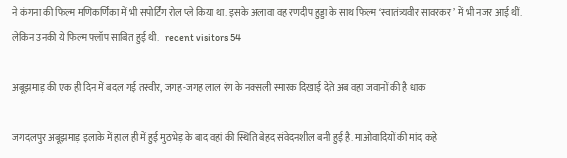ने कंगना की फिल्म मणिकर्णिका में भी सपोर्टिंग रोल प्ले किया था. इसके अलावा वह रणदीप हुड्डा के साथ फिल्म ‘स्वातंत्र्यवीर सावरकर’ में भी नजर आई थीं. लेकिन उनकी ये फिल्म फ्लॉप साबित हुई थी.   recent visitors 54

अबूझमाड़ की एक ही दिन में बदल गई तस्वीर, जगह-जगह लाल रंग के नक्सली स्मारक दिखाई देते अब वहा जवानों की है धाक

जगदलपुर अबूझमाड़ इलाके में हाल ही में हुई मुठभेड़ के बाद वहां की स्थिति बेहद संवेदनशील बनी हुई है. माओवादियों की मांद कहे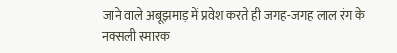जाने वाले अबूझमाड़ में प्रवेश करते ही जगह-जगह लाल रंग के नक्सली स्मारक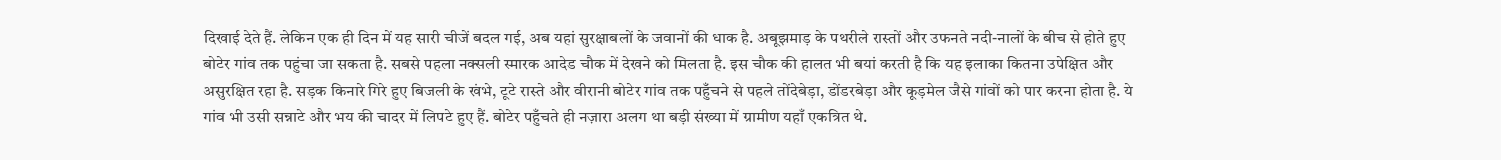दिखाई देते हैं. लेकिन एक ही दिन में यह सारी चीजें बदल गई, अब यहां सुरक्षाबलों के जवानों की धाक है. अबूझमाड़ के पथरीले रास्तों और उफनते नदी-नालों के बीच से होते हुए बोटेर गांव तक पहुंचा जा सकता है. सबसे पहला नक्सली स्मारक आदेड चौक में देखने को मिलता है. इस चौक की हालत भी बयां करती है कि यह इलाका कितना उपेक्षित और असुरक्षित रहा है. सड़क किनारे गिरे हुए बिजली के खंभे, टूटे रास्ते और वीरानी बोटेर गांव तक पहुँचने से पहले तोंदेबेड़ा, डोंडरबेड़ा और कूड़मेल जैसे गांवों को पार करना होता है. ये गांव भी उसी सन्नाटे और भय की चादर में लिपटे हुए हैं. बोटेर पहुँचते ही नज़ारा अलग था बड़ी संख्या में ग्रामीण यहाँ एकत्रित थे.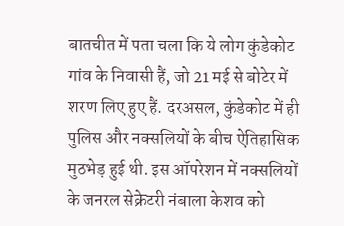बातचीत में पता चला कि ये लोग कुंडेकोट गांव के निवासी हैं, जो 21 मई से बोटेर में शरण लिए हुए हैं. दरअसल, कुंडेकोट में ही पुलिस और नक्सलियों के बीच ऐतिहासिक मुठभेड़ हुई थी. इस ऑपरेशन में नक्सलियों के जनरल सेक्रेटरी नंबाला केशव को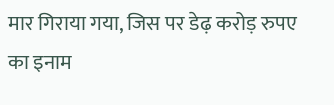मार गिराया गया, जिस पर डेढ़ करोड़ रुपए का इनाम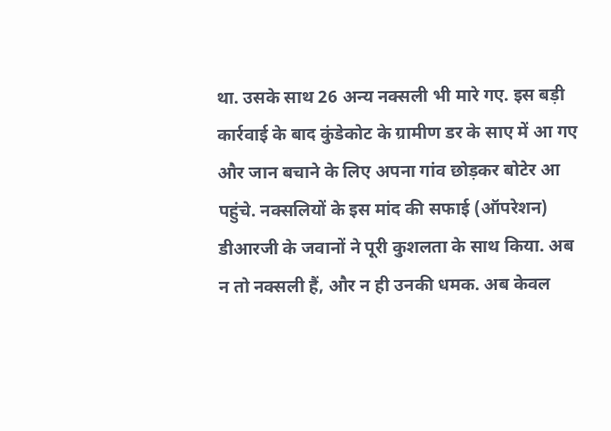था. उसके साथ 26 अन्य नक्सली भी मारे गए. इस बड़ी कार्रवाई के बाद कुंडेकोट के ग्रामीण डर के साए में आ गए और जान बचाने के लिए अपना गांव छोड़कर बोटेर आ पहुंचे. नक्सलियों के इस मांद की सफाई (ऑपरेशन) डीआरजी के जवानों ने पूरी कुशलता के साथ किया. अब न तो नक्सली हैं, और न ही उनकी धमक. अब केवल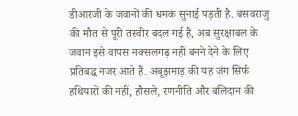डीआरजी के जवानों की धमक सुनाई पड़ती है. बसवराजु की मौत से पूरी तस्वीर बदल गई है, अब सुरक्षाबल के जवान इसे वापस नक्सलगढ़ नहीं बनने देने के लिए प्रतिबद्ध नजर आते हैं. अबूझमाड़ की यह जंग सिर्फ हथियारों की नहीं, हौसले, रणनीति और बलिदान की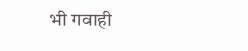भी गवाही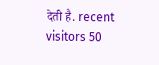देती है. recent visitors 50